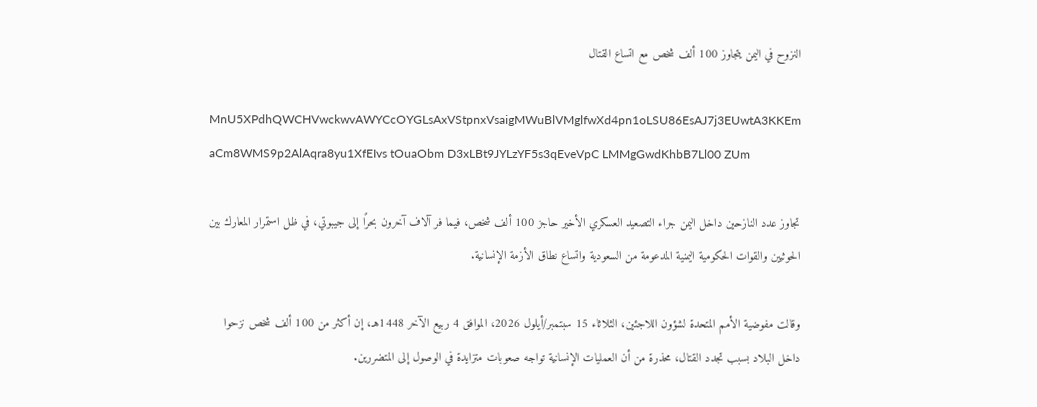النزوح في اليمن يتجاوز 100 ألف شخص مع اتساع القتال

MnU5XPdhQWCHVwckwvAWYCcOYGLsAxVStpnxVsaigMWuBlVMglfwXd4pn1oLSU86EsAJ7j3EUwtA3KKEm aCm8WMS9p2AlAqra8yu1XfEIvs tOuaObm D3xLBt9JYLzYF5s3qEveVpC LMMgGwdKhbB7Ll00 ZUm

تجاوز عدد النازحين داخل اليمن جراء التصعيد العسكري الأخير حاجز 100 ألف شخص، فيما فر آلاف آخرون بحرًا إلى جيبوتي، في ظل استمرار المعارك بين الحوثيين والقوات الحكومية اليمنية المدعومة من السعودية واتساع نطاق الأزمة الإنسانية.

وقالت مفوضية الأمم المتحدة لشؤون اللاجئين، الثلاثاء 15 سبتمبر/أيلول 2026، الموافق 4 ربيع الآخر 1448هـ، إن أكثر من 100 ألف شخص نزحوا داخل البلاد بسبب تجدد القتال، محذرة من أن العمليات الإنسانية تواجه صعوبات متزايدة في الوصول إلى المتضررين.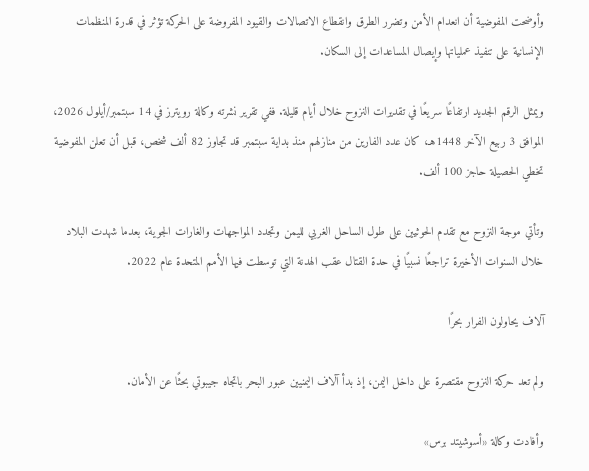وأوضحت المفوضية أن انعدام الأمن وتضرر الطرق وانقطاع الاتصالات والقيود المفروضة على الحركة تؤثر في قدرة المنظمات الإنسانية على تنفيذ عملياتها وإيصال المساعدات إلى السكان.

ويمثل الرقم الجديد ارتفاعًا سريعًا في تقديرات النزوح خلال أيام قليلة. ففي تقرير نشرته وكالة رويترز في 14 سبتمبر/أيلول 2026، الموافق 3 ربيع الآخر 1448هـ، كان عدد الفارين من منازلهم منذ بداية سبتمبر قد تجاوز 82 ألف شخص، قبل أن تعلن المفوضية تخطي الحصيلة حاجز 100 ألف.

وتأتي موجة النزوح مع تقدم الحوثيين على طول الساحل الغربي لليمن وتجدد المواجهات والغارات الجوية، بعدما شهدت البلاد خلال السنوات الأخيرة تراجعًا نسبيًا في حدة القتال عقب الهدنة التي توسطت فيها الأمم المتحدة عام 2022.

آلاف يحاولون الفرار بحرًا

ولم تعد حركة النزوح مقتصرة على داخل اليمن، إذ بدأ آلاف اليمنيين عبور البحر باتجاه جيبوتي بحثًا عن الأمان.

وأفادت وكالة «أسوشيتد برس»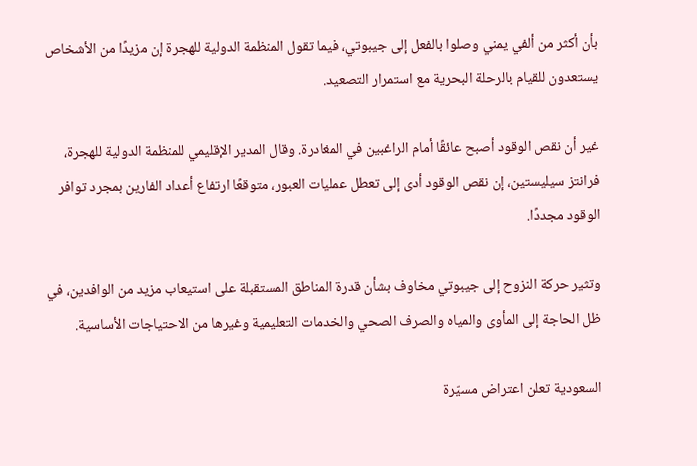بأن أكثر من ألفي يمني وصلوا بالفعل إلى جيبوتي، فيما تقول المنظمة الدولية للهجرة إن مزيدًا من الأشخاص يستعدون للقيام بالرحلة البحرية مع استمرار التصعيد.

غير أن نقص الوقود أصبح عائقًا أمام الراغبين في المغادرة. وقال المدير الإقليمي للمنظمة الدولية للهجرة، فرانتز سيليستين، إن نقص الوقود أدى إلى تعطل عمليات العبور، متوقعًا ارتفاع أعداد الفارين بمجرد توافر الوقود مجددًا.

وتثير حركة النزوح إلى جيبوتي مخاوف بشأن قدرة المناطق المستقبلة على استيعاب مزيد من الوافدين، في ظل الحاجة إلى المأوى والمياه والصرف الصحي والخدمات التعليمية وغيرها من الاحتياجات الأساسية.

السعودية تعلن اعتراض مسيّرة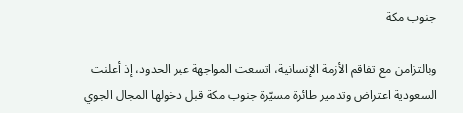جنوب مكة

وبالتزامن مع تفاقم الأزمة الإنسانية، اتسعت المواجهة عبر الحدود، إذ أعلنت السعودية اعتراض وتدمير طائرة مسيّرة جنوب مكة قبل دخولها المجال الجوي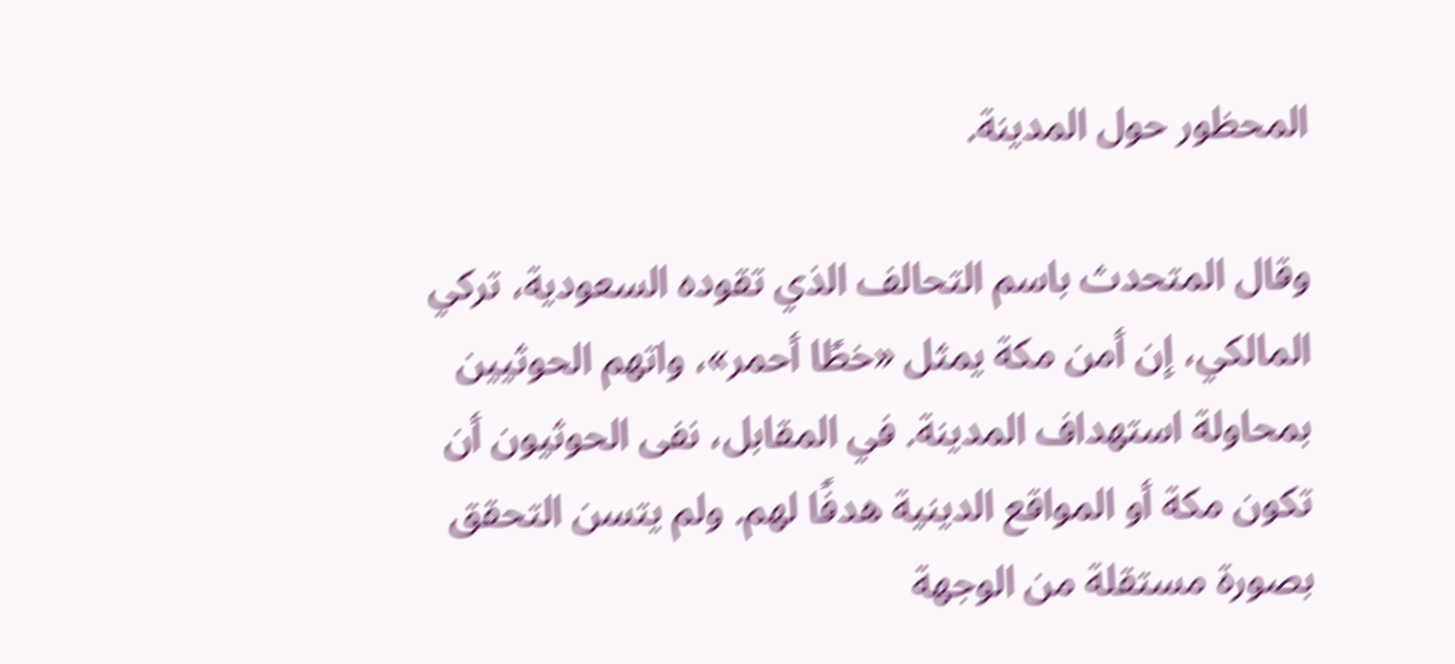المحظور حول المدينة.

وقال المتحدث باسم التحالف الذي تقوده السعودية، تركي المالكي، إن أمن مكة يمثل «خطًا أحمر»، واتهم الحوثيين بمحاولة استهداف المدينة. في المقابل، نفى الحوثيون أن تكون مكة أو المواقع الدينية هدفًا لهم. ولم يتسن التحقق بصورة مستقلة من الوجهة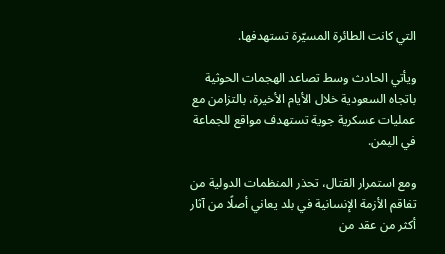التي كانت الطائرة المسيّرة تستهدفها.

ويأتي الحادث وسط تصاعد الهجمات الحوثية باتجاه السعودية خلال الأيام الأخيرة، بالتزامن مع عمليات عسكرية جوية تستهدف مواقع للجماعة في اليمن.

ومع استمرار القتال، تحذر المنظمات الدولية من تفاقم الأزمة الإنسانية في بلد يعاني أصلًا من آثار أكثر من عقد من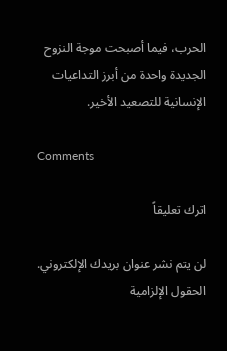الحرب، فيما أصبحت موجة النزوح الجديدة واحدة من أبرز التداعيات الإنسانية للتصعيد الأخير.

Comments

اترك تعليقاً

لن يتم نشر عنوان بريدك الإلكتروني. الحقول الإلزامية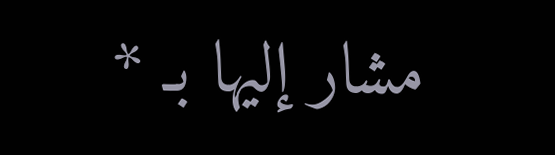مشار إليها بـ *